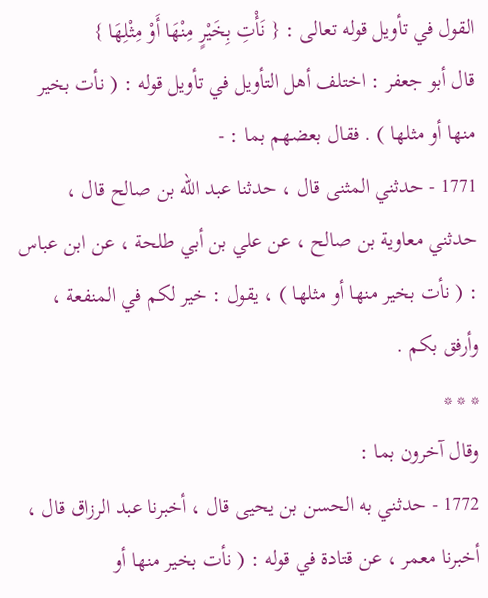القول في تأويل قوله تعالى : { نَأْتِ بِخَيْرٍ مِنْهَا أَوْ مِثْلِهَا }
قال أبو جعفر : اختلف أهل التأويل في تأويل قوله : ( نأت بخير منها أو مثلها ) . فقال بعضهم بما : -
1771 - حدثني المثنى قال ، حدثنا عبد الله بن صالح قال ، حدثني معاوية بن صالح ، عن علي بن أبي طلحة ، عن ابن عباس : ( نأت بخير منها أو مثلها ) ، يقول : خير لكم في المنفعة ، وأرفق بكم .
* * *
وقال آخرون بما :
1772 - حدثني به الحسن بن يحيى قال ، أخبرنا عبد الرزاق قال ، أخبرنا معمر ، عن قتادة في قوله : ( نأت بخير منها أو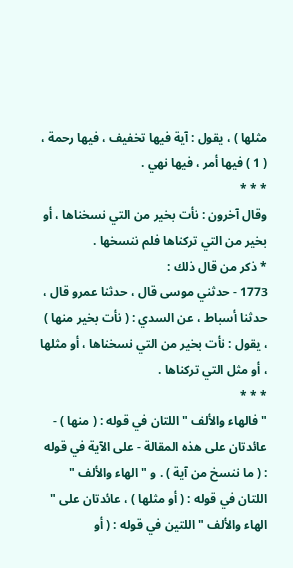مثلها ) ، يقول : آية فيها تخفيف ، فيها رحمة ، ( 1 ) فيها أمر ، فيها نهي .
* * *
وقال آخرون : نأت بخير من التي نسخناها ، أو بخير من التي تركناها فلم ننسخها .
* ذكر من قال ذلك :
1773 - حدثني موسى قال ، حدثنا عمرو قال ، حدثنا أسباط ، عن السدي : ( نأت بخير منها ) ، يقول : نأت بخير من التي نسخناها ، أو مثلها ، أو مثل التي تركناها .
* * *
" فالهاء والألف " اللتان في قوله : ( منها ) - عائدتان على هذه المقالة - على الآية في قوله : ( ما ننسخ من آية ) . و " الهاء والألف " اللتان في قوله : ( أو مثلها ) ، عائدتان على " الهاء والألف " اللتين في قوله : ( أو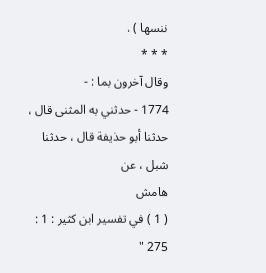ننسها ) .
* * *
وقال آخرون بما : -
1774 - حدثني به المثنى قال ، حدثنا أبو حذيفة قال ، حدثنا شبل ، عن
هامش
( 1 ) في تفسير ابن كثير : 1 : 275 "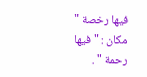فيها رخصة " مكان : " فيها رحمة " .